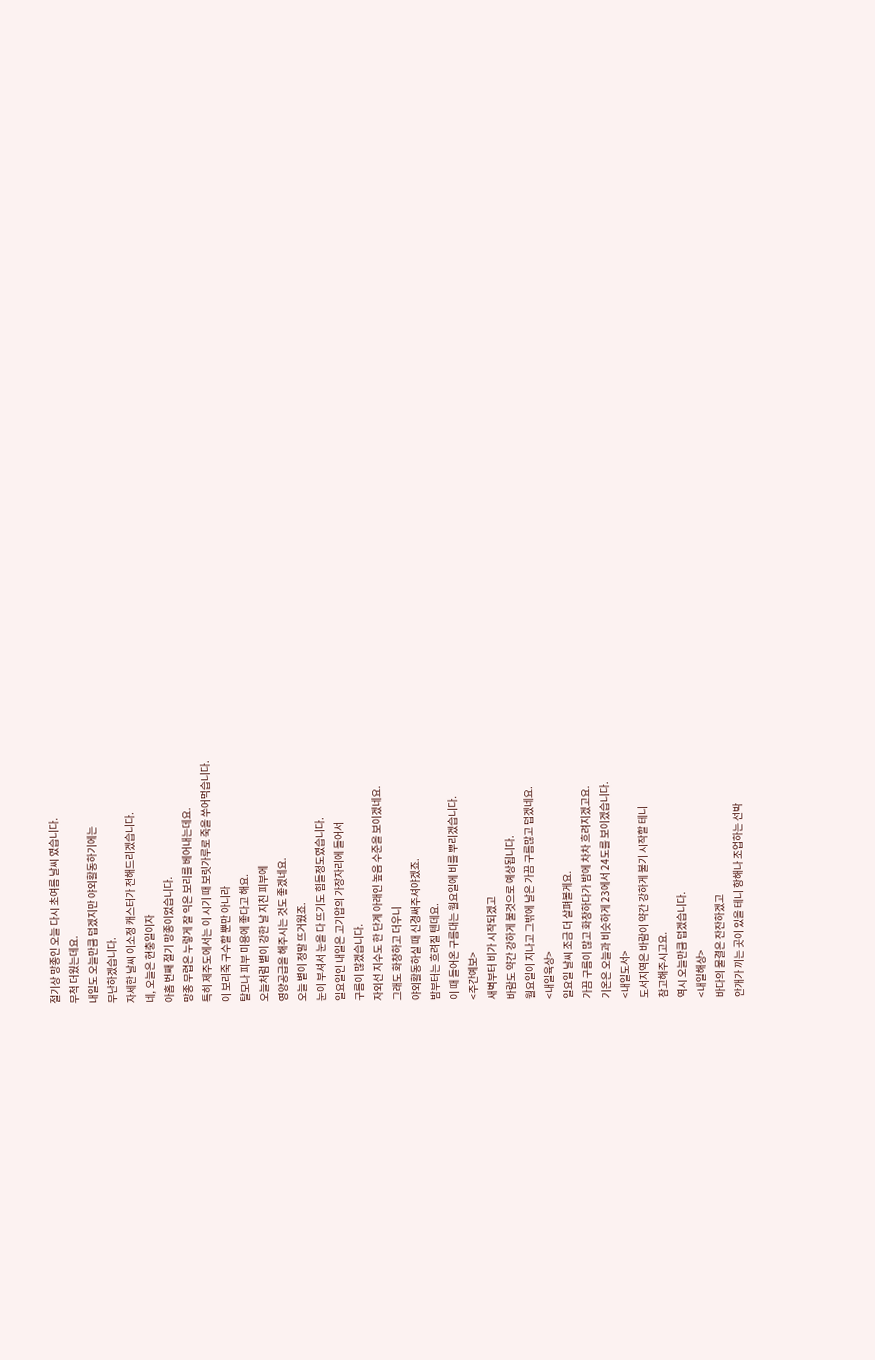절기상 망종인 오늘 다시 초여름 날씨 였습니다.
무척 더웠는데요.
내일도 오늘만큼 덥겠지만 야외활동하기에는
무난하겠습니다.
자세한 날씨 이소정 캐스터가 전해드리겠습니다.
네, 오늘은 현충일이자
아홉 번째 절기 망종이었습니다.
망종 무렵은 누렇게 잘 익은 보리를 베어내는데요.
특히 제주도에서는 이 시기 때 보릿가루로 죽을 쑤어먹습니다.
이 보리죽 구수할 뿐만 아니라
탈모나 피부 미용에 좋다고 해요.
오늘처럼 볕이 강한 날 지친 피부에
영양공급을 해주시는 것도 좋겠네요.
오늘 볕이 정말 뜨거웠죠.
눈이 부셔서 눈을 다 뜨기도 힘들정도였습니다.
일요일인 내일은 고기압의 가장자리에 들어서
구름이 많겠습니다.
자외선 지수도 한 단계 아래인 높음 수준을 보이겠네요.
그래도 화창하고 더우니
야외활동하실 때 신경써주셔야겠죠.
밤부터는 흐려질 텐데요.
이 때 들어온 구름대는 월요일에 비를 뿌리겠습니다.
<주간예보>
새벽부터 비가 시작되겠고
바람도 약간 강하게 불것으로 예상됩니다.
월요일이 지나고 그밖에 날은 가끔 구름많고 덥겠네요.
<내일육상>
일요일 날씨 조금 더 살펴볼게요.
가끔 구름이 많고 화창하다가 밤에 차차 흐려지겠고요.
기온은 오늘과 비슷하게 23에서 24도를 보이겠습니다.
<내일도서>
도서지역은 바람이 약간 강하게 불기 시작할 테니
참고해주시고요.
역시 오늘만큼 덥겠습니다.
<내일해상>
바다의 물결은 잔잔하겠고
안개가 끼는 곳이 있을 테니 항해나 조업하는 선박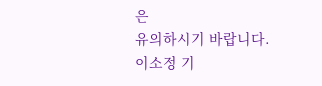은
유의하시기 바랍니다.
이소정 기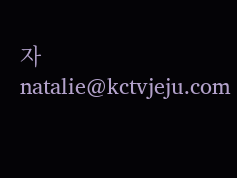자
natalie@kctvjeju.com